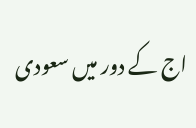اج کے دور میں سعودی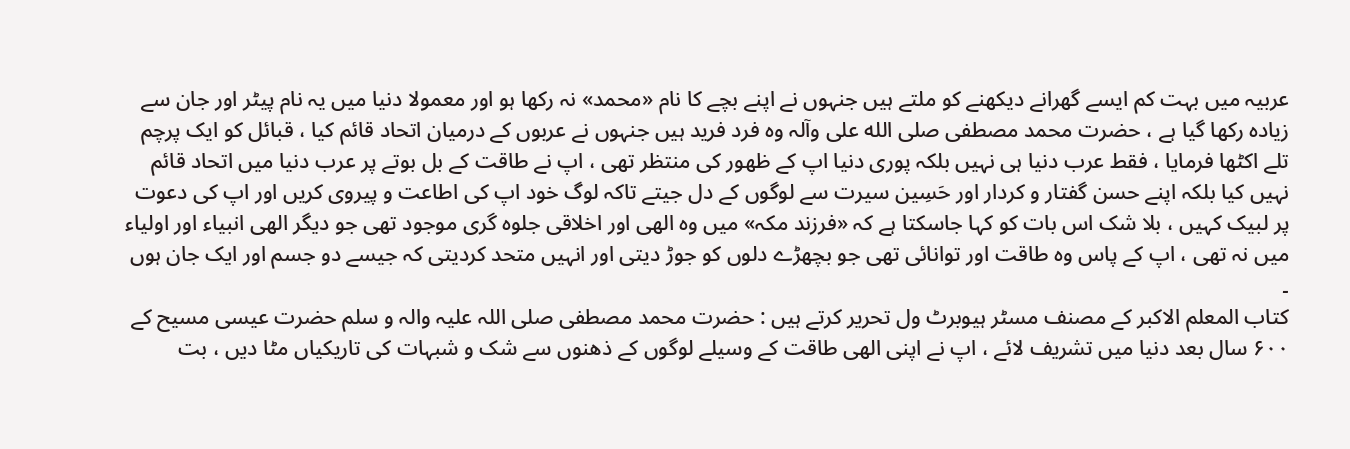عربیہ میں بہت کم ایسے گھرانے دیکھنے کو ملتے ہیں جنہوں نے اپنے بچے کا نام «محمد» نہ رکھا ہو اور معمولا دنیا میں یہ نام پیٹر اور جان سے زیادہ رکھا گیا ہے ، حضرت محمد مصطفی صلى الله على وآلہ وہ فرد فرید ہیں جنہوں نے عربوں کے درمیان اتحاد قائم کیا ، قبائل کو ایک پرچم تلے اکٹھا فرمایا ، فقط عرب دنیا ہی نہیں بلکہ پوری دنیا اپ کے ظھور کی منتظر تھی ، اپ نے طاقت کے بل بوتے پر عرب دنیا میں اتحاد قائم نہیں کیا بلکہ اپنے حسن گفتار و کردار اور حَسِین سیرت سے لوگوں کے دل جیتے تاکہ لوگ خود اپ کی اطاعت و پیروی کریں اور اپ کی دعوت پر لبیک کہیں ، بلا شک اس بات کو کہا جاسکتا ہے کہ «فرزند مکہ» میں وہ الھی اور اخلاقی جلوہ گری موجود تھی جو دیگر الھی انبیاء اور اولیاء میں نہ تھی ، اپ کے پاس وہ طاقت اور توانائی تھی جو بچھڑے دلوں کو جوڑ دیتی اور انہیں متحد کردیتی کہ جیسے دو جسم اور ایک جان ہوں ۔
کتاب المعلم الاکبر کے مصنف مسٹر ہیوبرٹ ول تحریر کرتے ہیں : حضرت محمد مصطفی صلی اللہ علیہ والہ و سلم حضرت عیسی مسیح کے ۶۰۰ سال بعد دنیا میں تشریف لائے ، اپ نے اپنی الھی طاقت کے وسیلے لوگوں کے ذھنوں سے شک و شبہات کی تاریکیاں مٹا دیں ، بت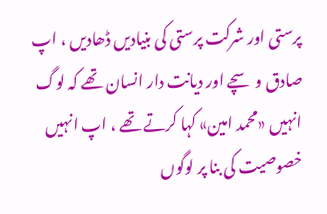پرستی اور شرکت پرستی کی بنیادیں ڈھادیں ، اپ صادق و سچے اور دیانت دار انسان تھے کہ لوگ انہیں «محمد امین» کہا کرتے تھے ، اپ انہیں خصوصیت کی بنا پر لوگوں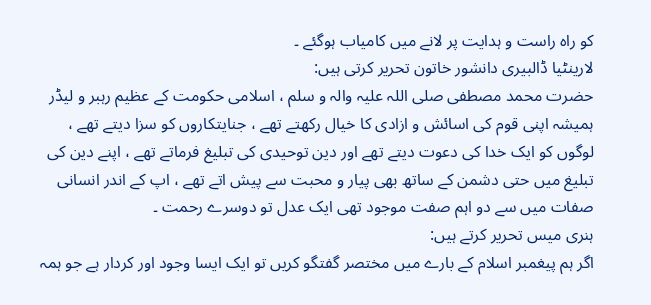کو راہ راست و ہدایت پر لانے میں کامیاب ہوگئے ۔
لارینٹیا ڈالبیری دانشور خاتون تحریر کرتی ہیں:
حضرت محمد مصطفی صلی اللہ علیہ والہ و سلم ، اسلامی حکومت کے عظیم رہبر و لیڈر ہمیشہ اپنی قوم کی اسائش و ازادی کا خیال رکھتے تھے ، جنایتکاروں کو سزا دیتے تھے ، لوگوں کو ایک خدا کی دعوت دیتے تھے اور دین توحیدی کی تبلیغ فرماتے تھے ، اپنے دین کی تبلیغ میں حتی دشمن کے ساتھ بھی پیار و محبت سے پیش اتے تھے ، اپ کے اندر انسانی صفات میں سے دو اہم صفت موجود تھی ایک عدل تو دوسرے رحمت ۔
ہنری میس تحریر کرتے ہیں:
اگر ہم پیغمبر اسلام کے بارے میں مختصر گفتگو کریں تو ایک ایسا وجود اور کردار ہے جو ہمہ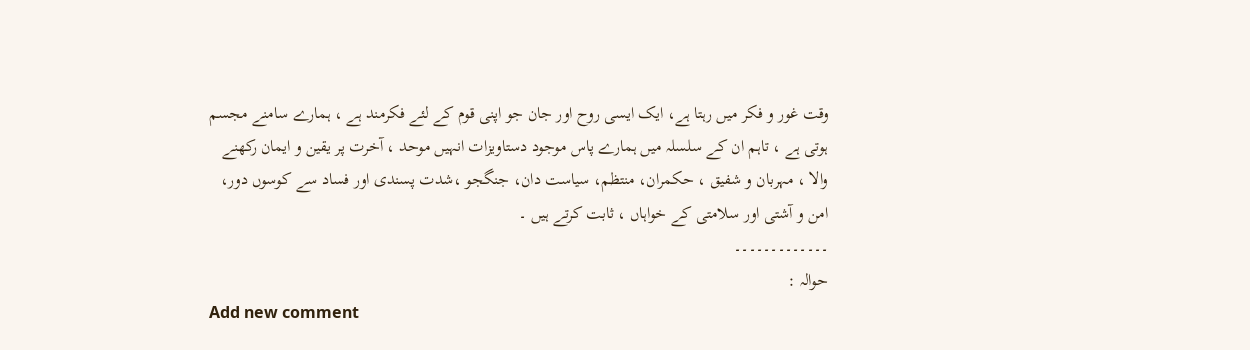وقت غور و فکر میں رہتا ہے، ایک ایسی روح اور جان جو اپنی قوم کے لئے فکرمند ہے ، ہمارے سامنے مجسم ہوتی ہے ، تاہم ان کے سلسلہ میں ہمارے پاس موجود دستاویزات انہیں موحد ، آخرت پر یقین و ایمان رکھنے والا ، مہربان و شفیق ، حکمران، منتظم، سیاست دان، جنگجو ،شدت پسندی اور فساد سے کوسوں دور، امن و آشتی اور سلامتی کے خواہاں ، ثابت کرتے ہیں ۔
۔۔۔۔۔۔۔۔۔۔۔۔۔
حوالہ :
Add new comment